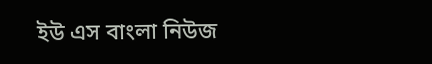ইউ এস বাংলা নিউজ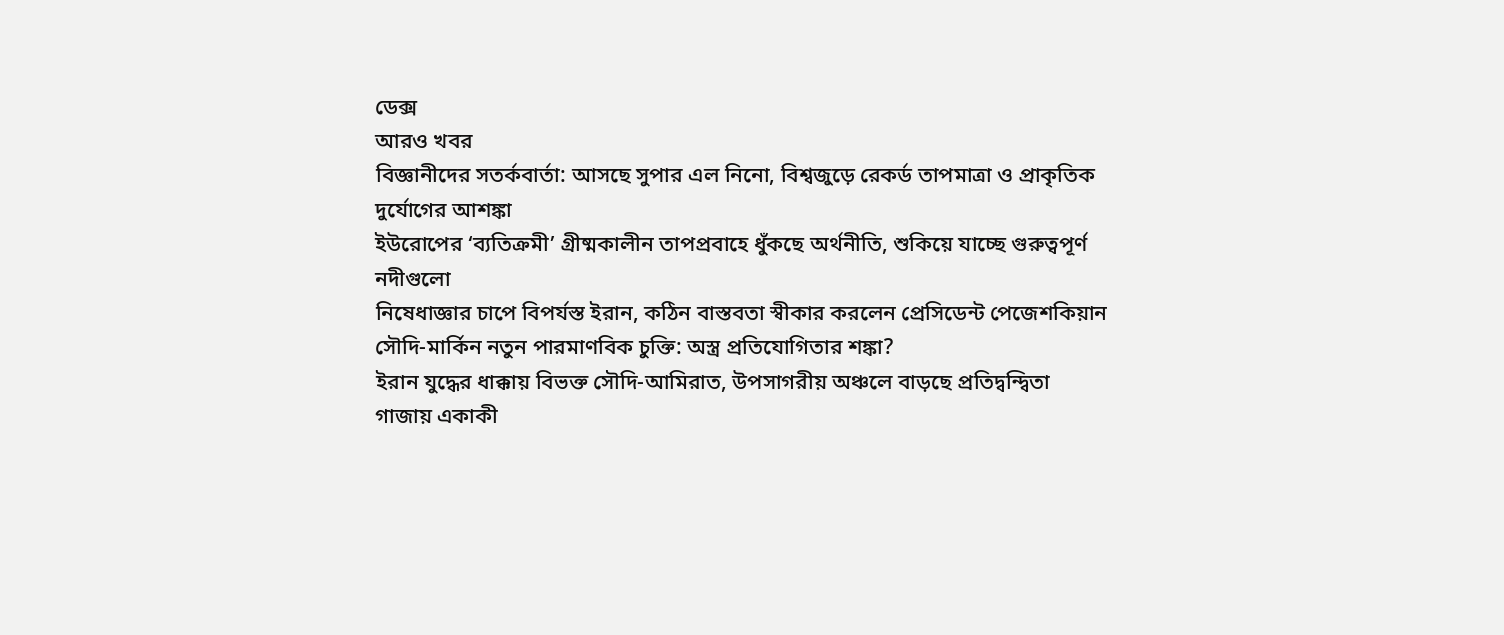ডেক্স
আরও খবর
বিজ্ঞানীদের সতর্কবার্তা: আসছে সুপার এল নিনো, বিশ্বজুড়ে রেকর্ড তাপমাত্রা ও প্রাকৃতিক দুর্যোগের আশঙ্কা
ইউরোপের ‘ব্যতিক্রমী’ গ্রীষ্মকালীন তাপপ্রবাহে ধুঁকছে অর্থনীতি, শুকিয়ে যাচ্ছে গুরুত্বপূর্ণ নদীগুলো
নিষেধাজ্ঞার চাপে বিপর্যস্ত ইরান, কঠিন বাস্তবতা স্বীকার করলেন প্রেসিডেন্ট পেজেশকিয়ান
সৌদি-মার্কিন নতুন পারমাণবিক চুক্তি: অস্ত্র প্রতিযোগিতার শঙ্কা?
ইরান যুদ্ধের ধাক্কায় বিভক্ত সৌদি-আমিরাত, উপসাগরীয় অঞ্চলে বাড়ছে প্রতিদ্বন্দ্বিতা
গাজায় একাকী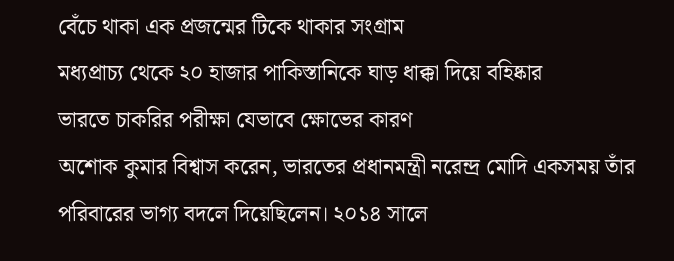বেঁচে থাকা এক প্রজন্মের টিকে থাকার সংগ্রাম
মধ্যপ্রাচ্য থেকে ২০ হাজার পাকিস্তানিকে ঘাড় ধাক্কা দিয়ে বহিষ্কার
ভারতে চাকরির পরীক্ষা যেভাবে ক্ষোভের কারণ
অশোক কুমার বিশ্বাস করেন, ভারতের প্রধানমন্ত্রী নরেন্দ্র মোদি একসময় তাঁর পরিবারের ভাগ্য বদলে দিয়েছিলেন। ২০১৪ সালে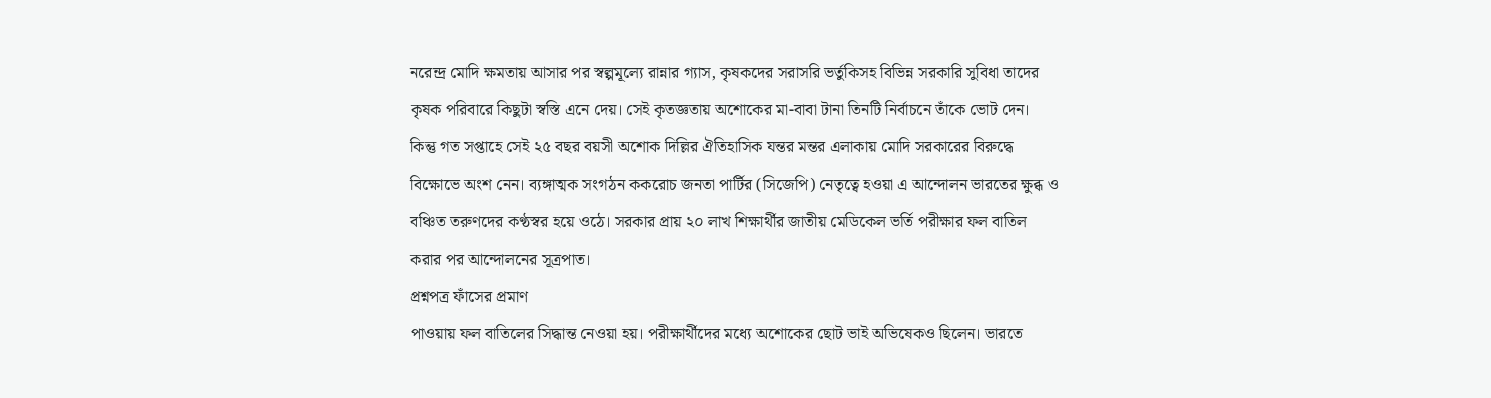নরেন্দ্র মোদি ক্ষমতায় আসার পর স্বল্পমূল্যে রান্নার গ্যাস, কৃষকদের সরাসরি ভর্তুকিসহ বিভিন্ন সরকারি সুবিধা তাদের কৃষক পরিবারে কিছুটা স্বস্তি এনে দেয়। সেই কৃতজ্ঞতায় অশোকের মা-বাবা টানা তিনটি নির্বাচনে তাঁকে ভোট দেন।
কিন্তু গত সপ্তাহে সেই ২৫ বছর বয়সী অশোক দিল্লির ঐতিহাসিক যন্তর মন্তর এলাকায় মোদি সরকারের বিরুদ্ধে বিক্ষোভে অংশ নেন। ব্যঙ্গাত্মক সংগঠন ককরোচ জনতা পার্টির (সিজেপি) নেতৃত্বে হওয়া এ আন্দোলন ভারতের ক্ষুব্ধ ও বঞ্চিত তরুণদের কণ্ঠস্বর হয়ে ওঠে। সরকার প্রায় ২০ লাখ শিক্ষার্থীর জাতীয় মেডিকেল ভর্তি পরীক্ষার ফল বাতিল করার পর আন্দোলনের সূত্রপাত।
প্রশ্নপত্র ফাঁসের প্রমাণ
পাওয়ায় ফল বাতিলের সিদ্ধান্ত নেওয়া হয়। পরীক্ষার্থীদের মধ্যে অশোকের ছোট ভাই অভিষেকও ছিলেন। ভারতে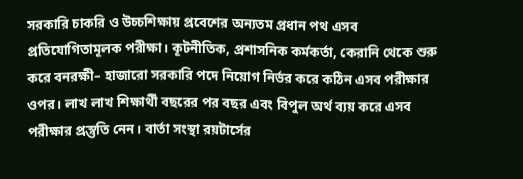সরকারি চাকরি ও উচ্চশিক্ষায় প্রবেশের অন্যতম প্রধান পথ এসব প্রতিযোগিতামূলক পরীক্ষা। কূটনীতিক, প্রশাসনিক কর্মকর্তা, কেরানি থেকে শুরু করে বনরক্ষী– হাজারো সরকারি পদে নিয়োগ নির্ভর করে কঠিন এসব পরীক্ষার ওপর। লাখ লাখ শিক্ষার্থী বছরের পর বছর এবং বিপুল অর্থ ব্যয় করে এসব পরীক্ষার প্রস্তুতি নেন। বার্তা সংস্থা রয়টার্সের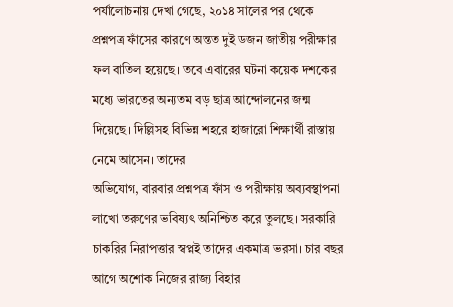পর্যালোচনায় দেখা গেছে, ২০১৪ সালের পর থেকে প্রশ্নপত্র ফাঁসের কারণে অন্তত দুই ডজন জাতীয় পরীক্ষার ফল বাতিল হয়েছে। তবে এবারের ঘটনা কয়েক দশকের মধ্যে ভারতের অন্যতম বড় ছাত্র আন্দোলনের জন্ম দিয়েছে। দিল্লিসহ বিভিন্ন শহরে হাজারো শিক্ষার্থী রাস্তায় নেমে আসেন। তাদের
অভিযোগ, বারবার প্রশ্নপত্র ফাঁস ও পরীক্ষায় অব্যবস্থাপনা লাখো তরুণের ভবিষ্যৎ অনিশ্চিত করে তুলছে। সরকারি চাকরির নিরাপত্তার স্বপ্নই তাদের একমাত্র ভরসা। চার বছর আগে অশোক নিজের রাজ্য বিহার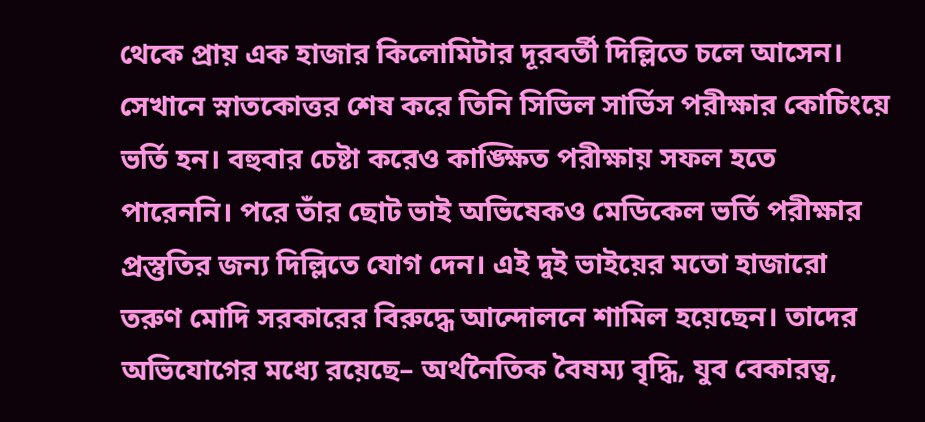থেকে প্রায় এক হাজার কিলোমিটার দূরবর্তী দিল্লিতে চলে আসেন। সেখানে স্নাতকোত্তর শেষ করে তিনি সিভিল সার্ভিস পরীক্ষার কোচিংয়ে ভর্তি হন। বহুবার চেষ্টা করেও কাঙ্ক্ষিত পরীক্ষায় সফল হতে পারেননি। পরে তাঁর ছোট ভাই অভিষেকও মেডিকেল ভর্তি পরীক্ষার প্রস্তুতির জন্য দিল্লিতে যোগ দেন। এই দুই ভাইয়ের মতো হাজারো তরুণ মোদি সরকারের বিরুদ্ধে আন্দোলনে শামিল হয়েছেন। তাদের অভিযোগের মধ্যে রয়েছে– অর্থনৈতিক বৈষম্য বৃদ্ধি, যুব বেকারত্ব,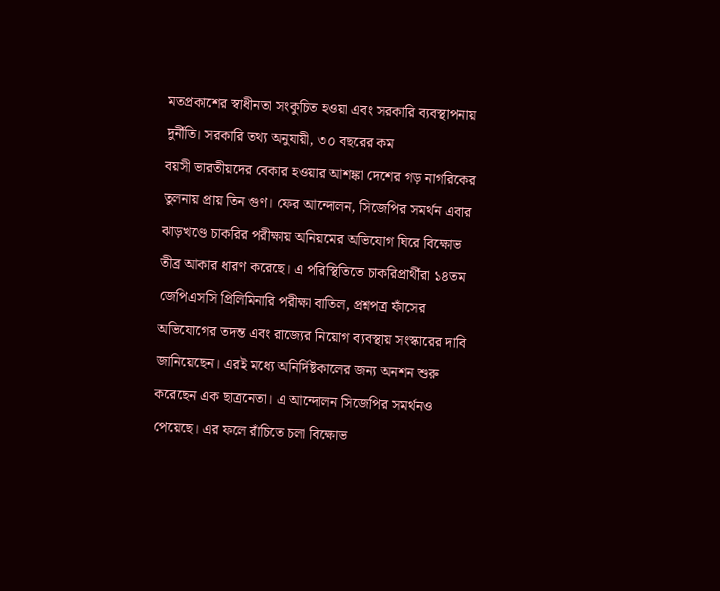মতপ্রকাশের স্বাধীনতা সংকুচিত হওয়া এবং সরকারি ব্যবস্থাপনায় দুর্নীতি। সরকারি তথ্য অনুযায়ী, ৩০ বছরের কম
বয়সী ভারতীয়দের বেকার হওয়ার আশঙ্কা দেশের গড় নাগরিকের তুলনায় প্রায় তিন গুণ। ফের আন্দোলন, সিজেপির সমর্থন এবার ঝাড়খণ্ডে চাকরির পরীক্ষায় অনিয়মের অভিযোগ ঘিরে বিক্ষোভ তীব্র আকার ধারণ করেছে। এ পরিস্থিতিতে চাকরিপ্রার্থীরা ১৪তম জেপিএসসি প্রিলিমিনারি পরীক্ষা বাতিল, প্রশ্নপত্র ফাঁসের অভিযোগের তদন্ত এবং রাজ্যের নিয়োগ ব্যবস্থায় সংস্কারের দাবি জানিয়েছেন। এরই মধ্যে অনির্দিষ্টকালের জন্য অনশন শুরু করেছেন এক ছাত্রনেতা। এ আন্দোলন সিজেপির সমর্থনও পেয়েছে। এর ফলে রাঁচিতে চলা বিক্ষোভ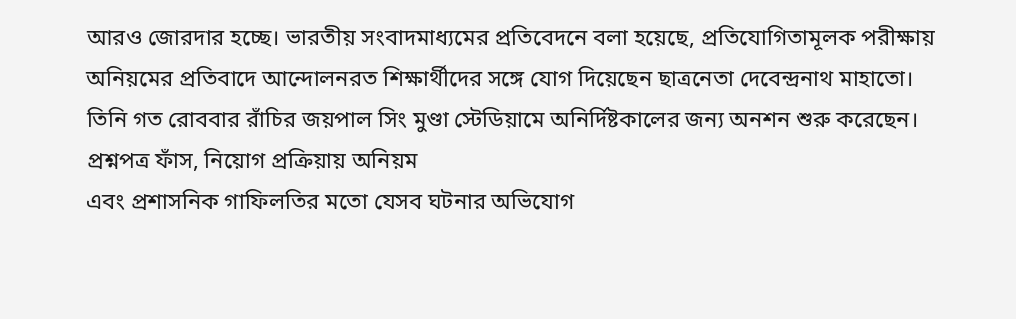আরও জোরদার হচ্ছে। ভারতীয় সংবাদমাধ্যমের প্রতিবেদনে বলা হয়েছে, প্রতিযোগিতামূলক পরীক্ষায় অনিয়মের প্রতিবাদে আন্দোলনরত শিক্ষার্থীদের সঙ্গে যোগ দিয়েছেন ছাত্রনেতা দেবেন্দ্রনাথ মাহাতো। তিনি গত রোববার রাঁচির জয়পাল সিং মুণ্ডা স্টেডিয়ামে অনির্দিষ্টকালের জন্য অনশন শুরু করেছেন। প্রশ্নপত্র ফাঁস, নিয়োগ প্রক্রিয়ায় অনিয়ম
এবং প্রশাসনিক গাফিলতির মতো যেসব ঘটনার অভিযোগ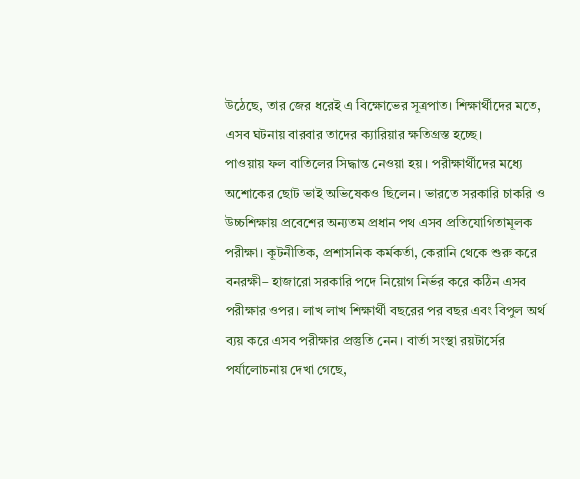উঠেছে, তার জের ধরেই এ বিক্ষোভের সূত্রপাত। শিক্ষার্থীদের মতে, এসব ঘটনায় বারবার তাদের ক্যারিয়ার ক্ষতিগ্রস্ত হচ্ছে।
পাওয়ায় ফল বাতিলের সিদ্ধান্ত নেওয়া হয়। পরীক্ষার্থীদের মধ্যে অশোকের ছোট ভাই অভিষেকও ছিলেন। ভারতে সরকারি চাকরি ও উচ্চশিক্ষায় প্রবেশের অন্যতম প্রধান পথ এসব প্রতিযোগিতামূলক পরীক্ষা। কূটনীতিক, প্রশাসনিক কর্মকর্তা, কেরানি থেকে শুরু করে বনরক্ষী– হাজারো সরকারি পদে নিয়োগ নির্ভর করে কঠিন এসব পরীক্ষার ওপর। লাখ লাখ শিক্ষার্থী বছরের পর বছর এবং বিপুল অর্থ ব্যয় করে এসব পরীক্ষার প্রস্তুতি নেন। বার্তা সংস্থা রয়টার্সের পর্যালোচনায় দেখা গেছে,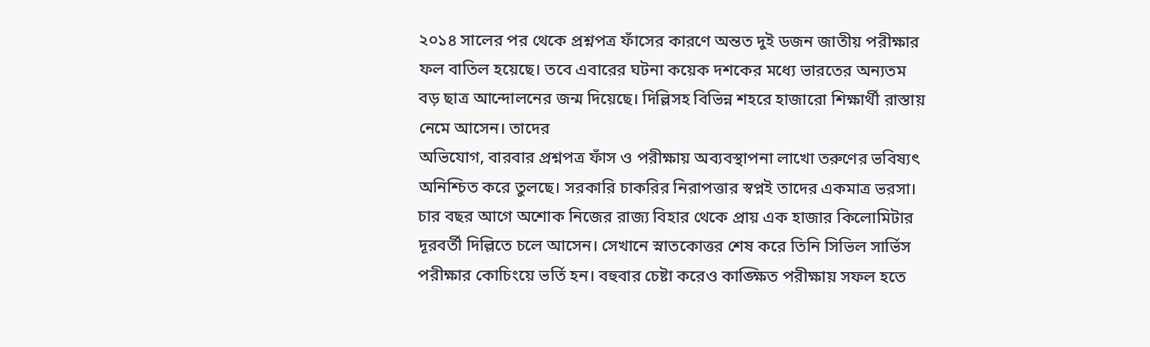২০১৪ সালের পর থেকে প্রশ্নপত্র ফাঁসের কারণে অন্তত দুই ডজন জাতীয় পরীক্ষার ফল বাতিল হয়েছে। তবে এবারের ঘটনা কয়েক দশকের মধ্যে ভারতের অন্যতম বড় ছাত্র আন্দোলনের জন্ম দিয়েছে। দিল্লিসহ বিভিন্ন শহরে হাজারো শিক্ষার্থী রাস্তায় নেমে আসেন। তাদের
অভিযোগ, বারবার প্রশ্নপত্র ফাঁস ও পরীক্ষায় অব্যবস্থাপনা লাখো তরুণের ভবিষ্যৎ অনিশ্চিত করে তুলছে। সরকারি চাকরির নিরাপত্তার স্বপ্নই তাদের একমাত্র ভরসা। চার বছর আগে অশোক নিজের রাজ্য বিহার থেকে প্রায় এক হাজার কিলোমিটার দূরবর্তী দিল্লিতে চলে আসেন। সেখানে স্নাতকোত্তর শেষ করে তিনি সিভিল সার্ভিস পরীক্ষার কোচিংয়ে ভর্তি হন। বহুবার চেষ্টা করেও কাঙ্ক্ষিত পরীক্ষায় সফল হতে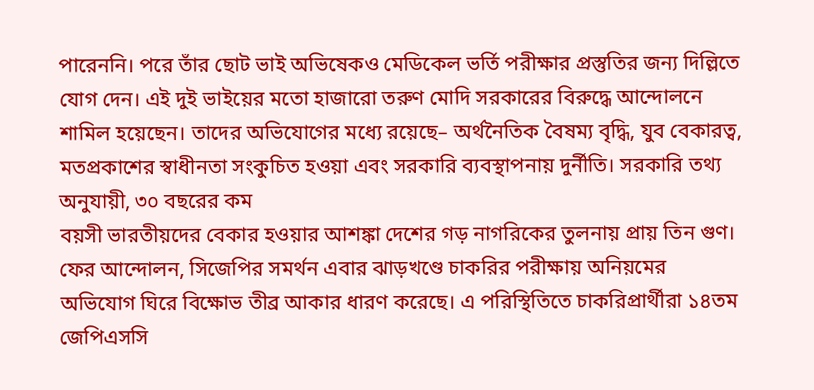পারেননি। পরে তাঁর ছোট ভাই অভিষেকও মেডিকেল ভর্তি পরীক্ষার প্রস্তুতির জন্য দিল্লিতে যোগ দেন। এই দুই ভাইয়ের মতো হাজারো তরুণ মোদি সরকারের বিরুদ্ধে আন্দোলনে শামিল হয়েছেন। তাদের অভিযোগের মধ্যে রয়েছে– অর্থনৈতিক বৈষম্য বৃদ্ধি, যুব বেকারত্ব, মতপ্রকাশের স্বাধীনতা সংকুচিত হওয়া এবং সরকারি ব্যবস্থাপনায় দুর্নীতি। সরকারি তথ্য অনুযায়ী, ৩০ বছরের কম
বয়সী ভারতীয়দের বেকার হওয়ার আশঙ্কা দেশের গড় নাগরিকের তুলনায় প্রায় তিন গুণ। ফের আন্দোলন, সিজেপির সমর্থন এবার ঝাড়খণ্ডে চাকরির পরীক্ষায় অনিয়মের অভিযোগ ঘিরে বিক্ষোভ তীব্র আকার ধারণ করেছে। এ পরিস্থিতিতে চাকরিপ্রার্থীরা ১৪তম জেপিএসসি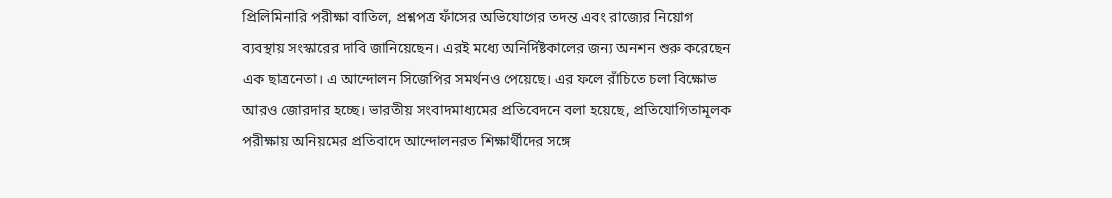প্রিলিমিনারি পরীক্ষা বাতিল, প্রশ্নপত্র ফাঁসের অভিযোগের তদন্ত এবং রাজ্যের নিয়োগ ব্যবস্থায় সংস্কারের দাবি জানিয়েছেন। এরই মধ্যে অনির্দিষ্টকালের জন্য অনশন শুরু করেছেন এক ছাত্রনেতা। এ আন্দোলন সিজেপির সমর্থনও পেয়েছে। এর ফলে রাঁচিতে চলা বিক্ষোভ আরও জোরদার হচ্ছে। ভারতীয় সংবাদমাধ্যমের প্রতিবেদনে বলা হয়েছে, প্রতিযোগিতামূলক পরীক্ষায় অনিয়মের প্রতিবাদে আন্দোলনরত শিক্ষার্থীদের সঙ্গে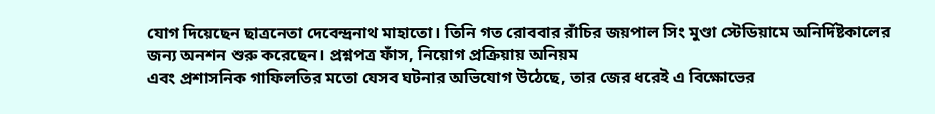যোগ দিয়েছেন ছাত্রনেতা দেবেন্দ্রনাথ মাহাতো। তিনি গত রোববার রাঁচির জয়পাল সিং মুণ্ডা স্টেডিয়ামে অনির্দিষ্টকালের জন্য অনশন শুরু করেছেন। প্রশ্নপত্র ফাঁস, নিয়োগ প্রক্রিয়ায় অনিয়ম
এবং প্রশাসনিক গাফিলতির মতো যেসব ঘটনার অভিযোগ উঠেছে, তার জের ধরেই এ বিক্ষোভের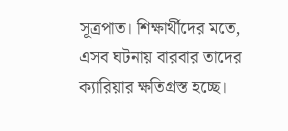সূত্রপাত। শিক্ষার্থীদের মতে, এসব ঘটনায় বারবার তাদের ক্যারিয়ার ক্ষতিগ্রস্ত হচ্ছে।